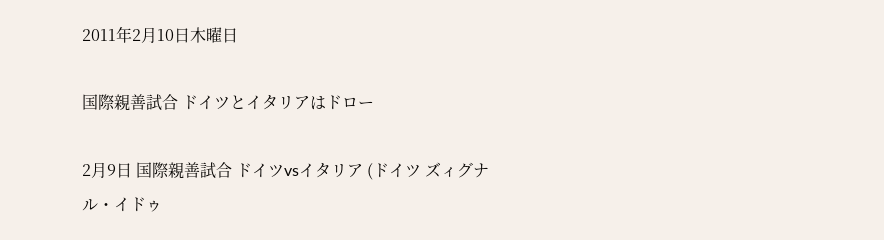2011年2月10日木曜日

国際親善試合 ドイツとイタリアはドロー

2月9日 国際親善試合 ドイツvsイタリア (ドイツ ズィグナル・イドゥ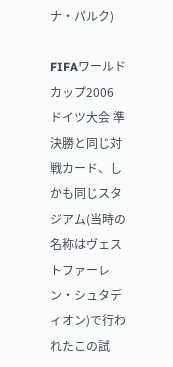ナ・パルク)

FIFAワールドカップ2006 ドイツ大会 準決勝と同じ対戦カード、しかも同じスタジアム(当時の名称はヴェストファーレン・シュタディオン)で行われたこの試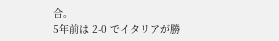合。
5年前は 2-0 でイタリアが勝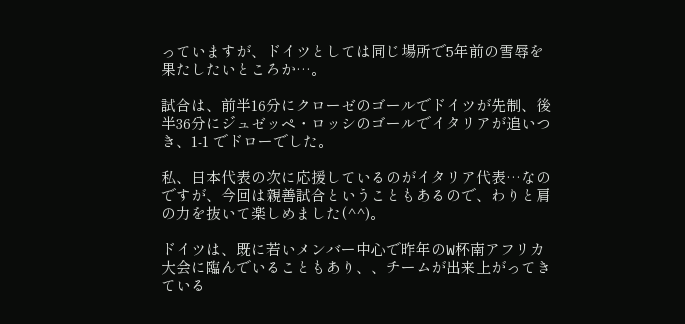っていますが、ドイツとしては同じ場所で5年前の雪辱を果たしたいところか…。

試合は、前半16分にクローゼのゴールでドイツが先制、後半36分にジュゼッペ・ロッシのゴールでイタリアが追いつき、1-1 でドローでした。

私、日本代表の次に応援しているのがイタリア代表…なのですが、今回は親善試合ということもあるので、わりと肩の力を抜いて楽しめました(^^)。

ドイツは、既に若いメンバー中心で昨年のW杯南アフリカ大会に臨んでいることもあり、、チームが出来上がってきている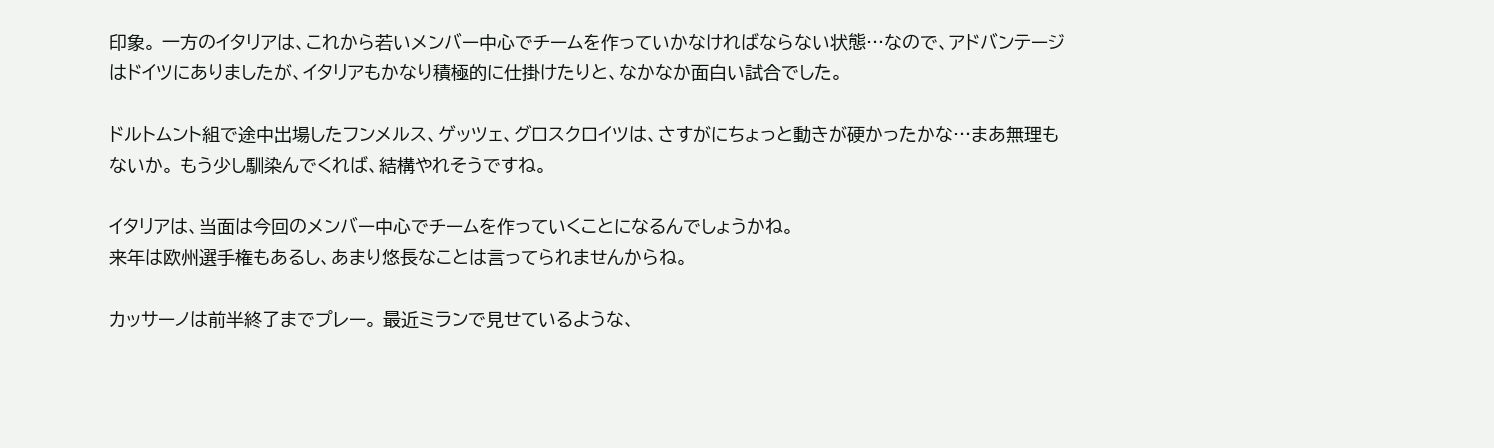印象。 一方のイタリアは、これから若いメンバー中心でチームを作っていかなければならない状態…なので、アドバンテージはドイツにありましたが、イタリアもかなり積極的に仕掛けたりと、なかなか面白い試合でした。

ドルトムント組で途中出場したフンメルス、ゲッツェ、グロスクロイツは、さすがにちょっと動きが硬かったかな…まあ無理もないか。 もう少し馴染んでくれば、結構やれそうですね。

イタリアは、当面は今回のメンバー中心でチームを作っていくことになるんでしょうかね。
来年は欧州選手権もあるし、あまり悠長なことは言ってられませんからね。

カッサーノは前半終了までプレー。 最近ミランで見せているような、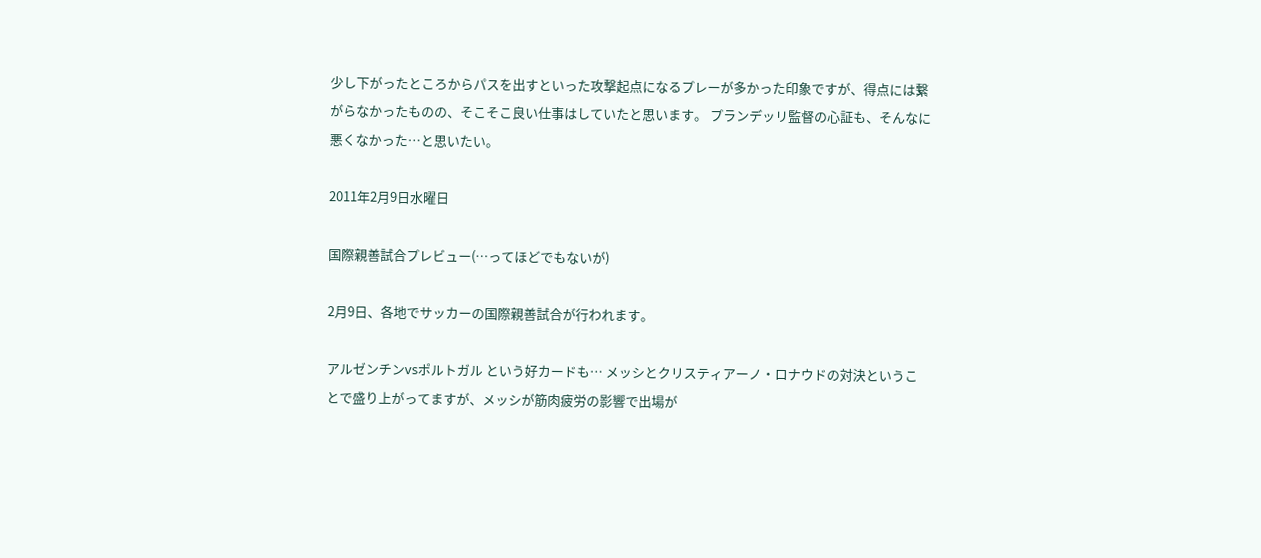少し下がったところからパスを出すといった攻撃起点になるプレーが多かった印象ですが、得点には繋がらなかったものの、そこそこ良い仕事はしていたと思います。 プランデッリ監督の心証も、そんなに悪くなかった…と思いたい。

2011年2月9日水曜日

国際親善試合プレビュー(…ってほどでもないが)

2月9日、各地でサッカーの国際親善試合が行われます。

アルゼンチンvsポルトガル という好カードも… メッシとクリスティアーノ・ロナウドの対決ということで盛り上がってますが、メッシが筋肉疲労の影響で出場が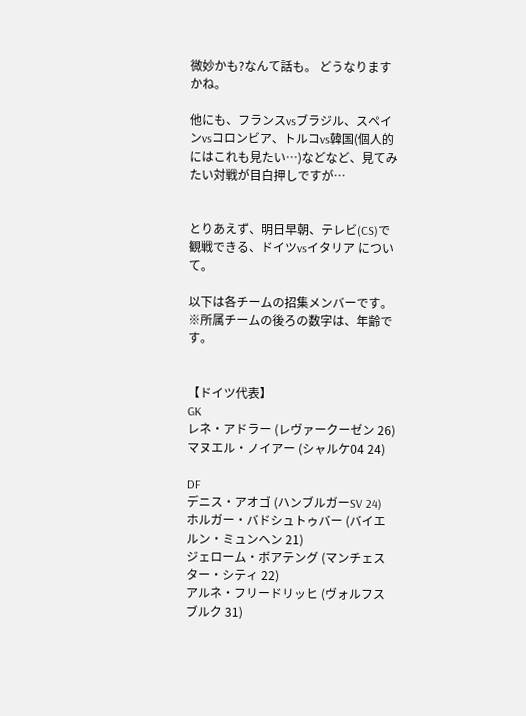微妙かも?なんて話も。 どうなりますかね。

他にも、フランスvsブラジル、スペインvsコロンビア、トルコvs韓国(個人的にはこれも見たい…)などなど、見てみたい対戦が目白押しですが…


とりあえず、明日早朝、テレビ(CS)で観戦できる、ドイツvsイタリア について。

以下は各チームの招集メンバーです。 ※所属チームの後ろの数字は、年齢です。


【ドイツ代表】
GK
レネ・アドラー (レヴァークーゼン 26)
マヌエル・ノイアー (シャルケ04 24)

DF
デニス・アオゴ (ハンブルガーSV 24)
ホルガー・バドシュトゥバー (バイエルン・ミュンヘン 21)
ジェローム・ボアテング (マンチェスター・シティ 22)
アルネ・フリードリッヒ (ヴォルフスブルク 31)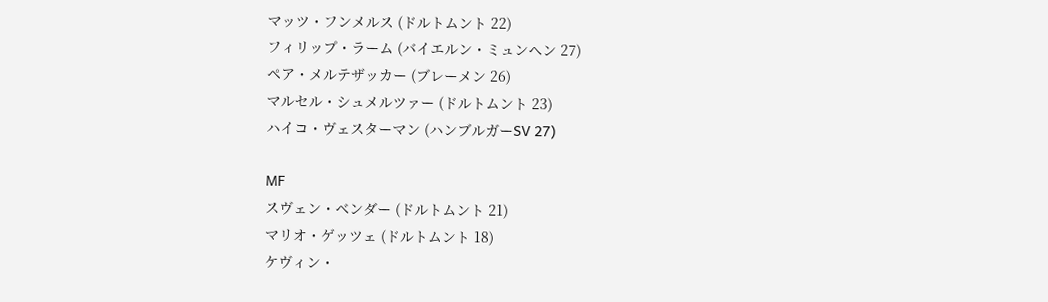マッツ・フンメルス (ドルトムント 22)
フィリップ・ラーム (バイエルン・ミュンヘン 27)
ペア・メルテザッカー (ブレーメン 26)
マルセル・シュメルツァー (ドルトムント 23)
ハイコ・ヴェスターマン (ハンブルガーSV 27)

MF
スヴェン・ベンダー (ドルトムント 21)
マリオ・ゲッツェ (ドルトムント 18)
ケヴィン・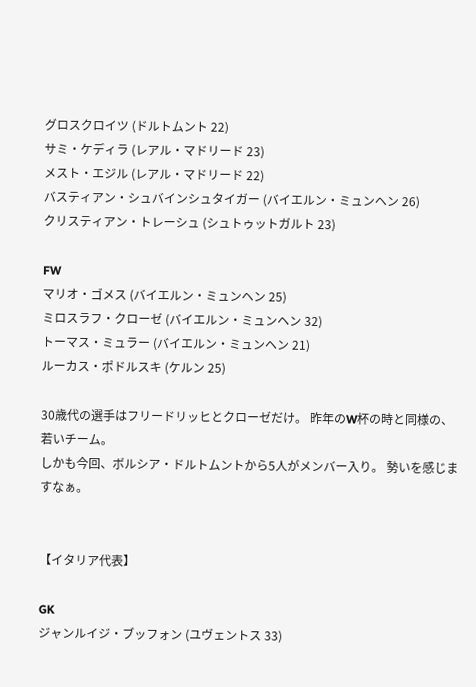グロスクロイツ (ドルトムント 22)
サミ・ケディラ (レアル・マドリード 23)
メスト・エジル (レアル・マドリード 22)
バスティアン・シュバインシュタイガー (バイエルン・ミュンヘン 26)
クリスティアン・トレーシュ (シュトゥットガルト 23)

FW
マリオ・ゴメス (バイエルン・ミュンヘン 25)
ミロスラフ・クローゼ (バイエルン・ミュンヘン 32)
トーマス・ミュラー (バイエルン・ミュンヘン 21)
ルーカス・ポドルスキ (ケルン 25)

30歳代の選手はフリードリッヒとクローゼだけ。 昨年のW杯の時と同様の、若いチーム。
しかも今回、ボルシア・ドルトムントから5人がメンバー入り。 勢いを感じますなぁ。


【イタリア代表】

GK
ジャンルイジ・ブッフォン (ユヴェントス 33)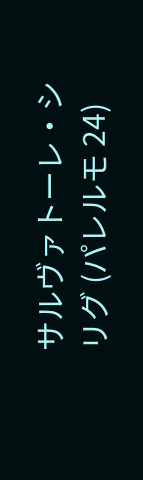サルヴァトーレ・シリグ (パレルモ 24)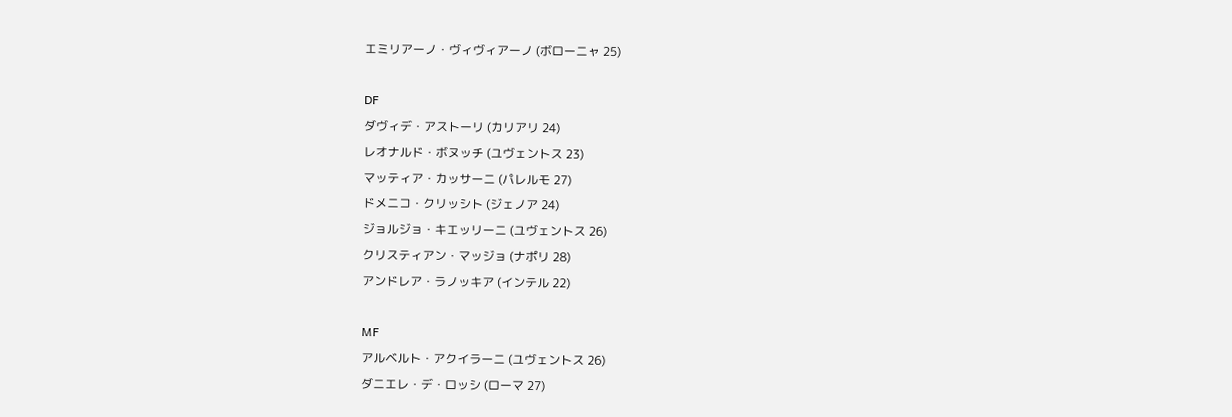エミリアーノ・ヴィヴィアーノ (ボローニャ 25)

DF
ダヴィデ・アストーリ (カリアリ 24)
レオナルド・ボヌッチ (ユヴェントス 23)
マッティア・カッサーニ (パレルモ 27)
ドメニコ・クリッシト (ジェノア 24)
ジョルジョ・キエッリーニ (ユヴェントス 26)
クリスティアン・マッジョ (ナポリ 28)
アンドレア・ラノッキア (インテル 22)

MF
アルベルト・アクイラーニ (ユヴェントス 26)
ダニエレ・デ・ロッシ (ローマ 27)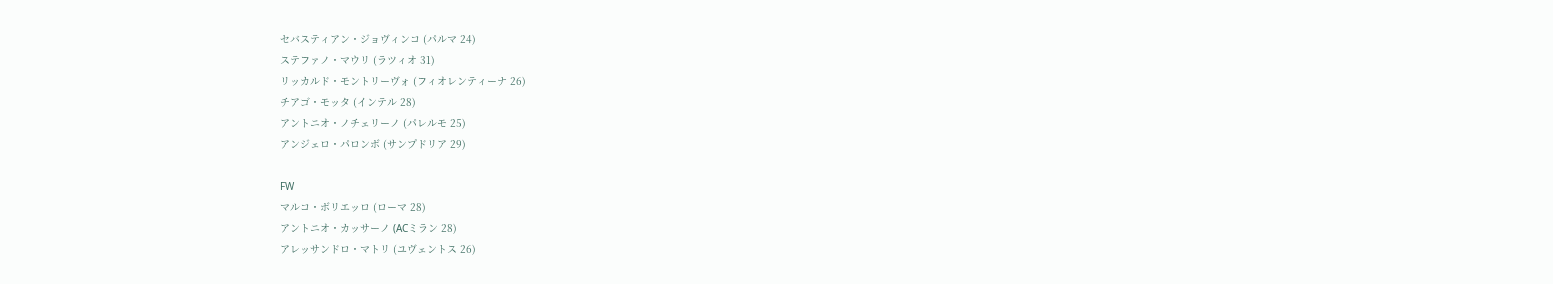セバスティアン・ジョヴィンコ (パルマ 24)
ステファノ・マウリ (ラツィオ 31)
リッカルド・モントリーヴォ (フィオレンティーナ 26)
チアゴ・モッタ (インテル 28)
アントニオ・ノチェリーノ (パレルモ 25)
アンジェロ・パロンボ (サンプドリア 29)

FW
マルコ・ボリエッロ (ローマ 28)
アントニオ・カッサーノ (ACミラン 28)
アレッサンドロ・マトリ (ユヴェントス 26)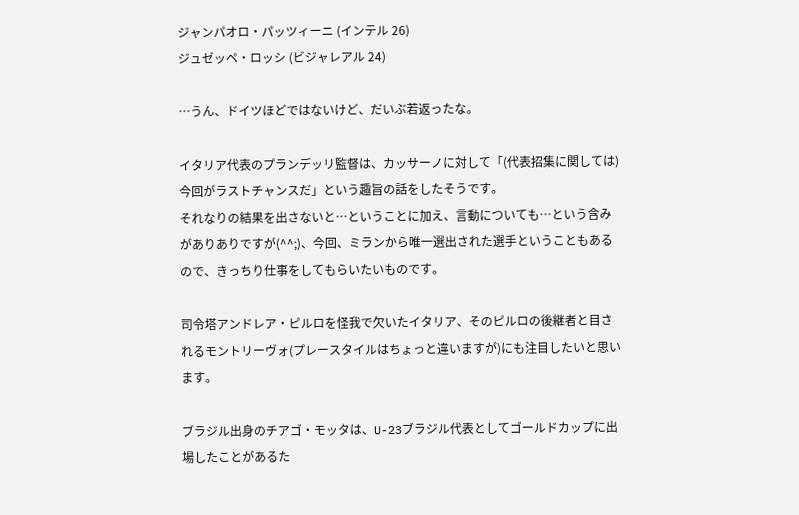ジャンパオロ・パッツィーニ (インテル 26)
ジュゼッペ・ロッシ (ビジャレアル 24)

…うん、ドイツほどではないけど、だいぶ若返ったな。

イタリア代表のプランデッリ監督は、カッサーノに対して「(代表招集に関しては)今回がラストチャンスだ」という趣旨の話をしたそうです。
それなりの結果を出さないと…ということに加え、言動についても…という含みがありありですが(^^;)、今回、ミランから唯一選出された選手ということもあるので、きっちり仕事をしてもらいたいものです。

司令塔アンドレア・ピルロを怪我で欠いたイタリア、そのピルロの後継者と目されるモントリーヴォ(プレースタイルはちょっと違いますが)にも注目したいと思います。

ブラジル出身のチアゴ・モッタは、U-23ブラジル代表としてゴールドカップに出場したことがあるた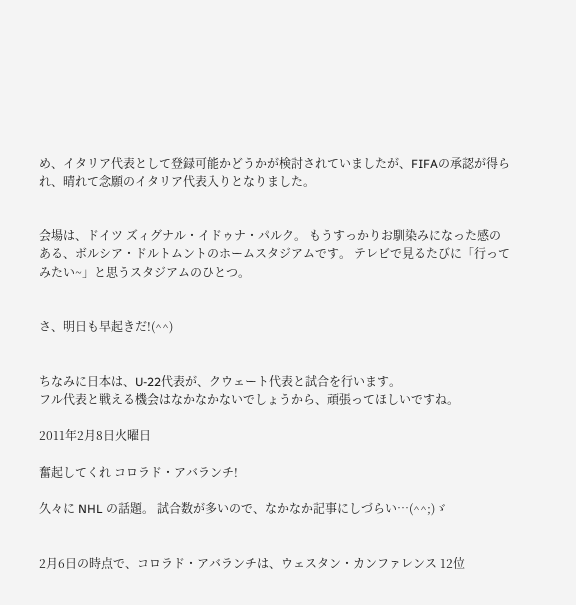め、イタリア代表として登録可能かどうかが検討されていましたが、FIFAの承認が得られ、晴れて念願のイタリア代表入りとなりました。


会場は、ドイツ ズィグナル・イドゥナ・パルク。 もうすっかりお馴染みになった感のある、ボルシア・ドルトムントのホームスタジアムです。 テレビで見るたびに「行ってみたい~」と思うスタジアムのひとつ。


さ、明日も早起きだ!(^^)


ちなみに日本は、U-22代表が、クウェート代表と試合を行います。
フル代表と戦える機会はなかなかないでしょうから、頑張ってほしいですね。

2011年2月8日火曜日

奮起してくれ コロラド・アバランチ!

久々に NHL の話題。 試合数が多いので、なかなか記事にしづらい…(^^;)ゞ


2月6日の時点で、コロラド・アバランチは、ウェスタン・カンファレンス 12位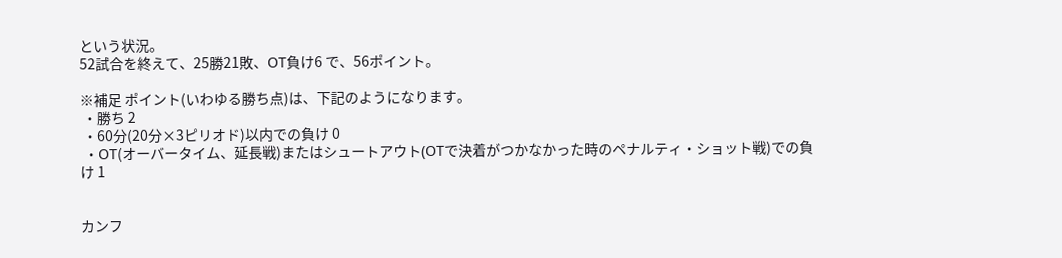という状況。
52試合を終えて、25勝21敗、OT負け6 で、56ポイント。

※補足 ポイント(いわゆる勝ち点)は、下記のようになります。
 ・勝ち 2
 ・60分(20分×3ピリオド)以内での負け 0
 ・OT(オーバータイム、延長戦)またはシュートアウト(OTで決着がつかなかった時のペナルティ・ショット戦)での負け 1


カンフ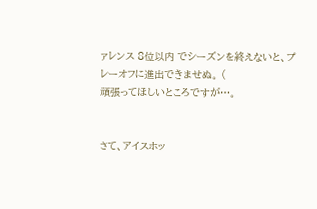ァレンス 8位以内 でシーズンを終えないと、プレーオフに進出できませぬ。 (
頑張ってほしいところですが…。


さて、アイスホッ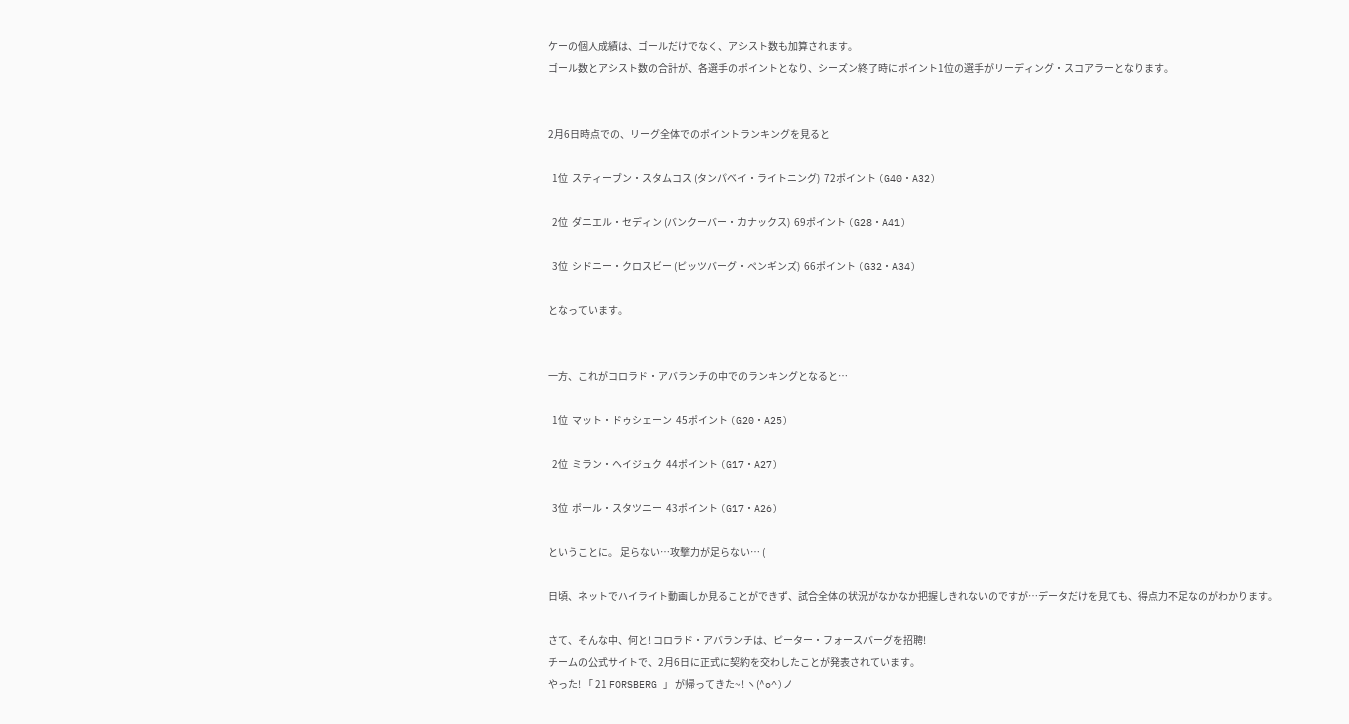ケーの個人成績は、ゴールだけでなく、アシスト数も加算されます。
ゴール数とアシスト数の合計が、各選手のポイントとなり、シーズン終了時にポイント1位の選手がリーディング・スコアラーとなります。


2月6日時点での、リーグ全体でのポイントランキングを見ると

  1位  スティーブン・スタムコス (タンパベイ・ライトニング)  72ポイント (G40・A32)

  2位  ダニエル・セディン (バンクーバー・カナックス)  69ポイント (G28・A41)

  3位  シドニー・クロスビー (ピッツバーグ・ペンギンズ)  66ポイント (G32・A34)

となっています。


一方、これがコロラド・アバランチの中でのランキングとなると…

  1位  マット・ドゥシェーン  45ポイント (G20・A25)

  2位  ミラン・ヘイジュク  44ポイント (G17・A27)

  3位  ポール・スタツニー  43ポイント (G17・A26)

ということに。 足らない…攻撃力が足らない… (

日頃、ネットでハイライト動画しか見ることができず、試合全体の状況がなかなか把握しきれないのですが…データだけを見ても、得点力不足なのがわかります。

さて、そんな中、何と! コロラド・アバランチは、ピーター・フォースバーグを招聘!
チームの公式サイトで、2月6日に正式に契約を交わしたことが発表されています。
やった! 「 21 FORSBERG 」 が帰ってきた~! ヽ(^o^)ノ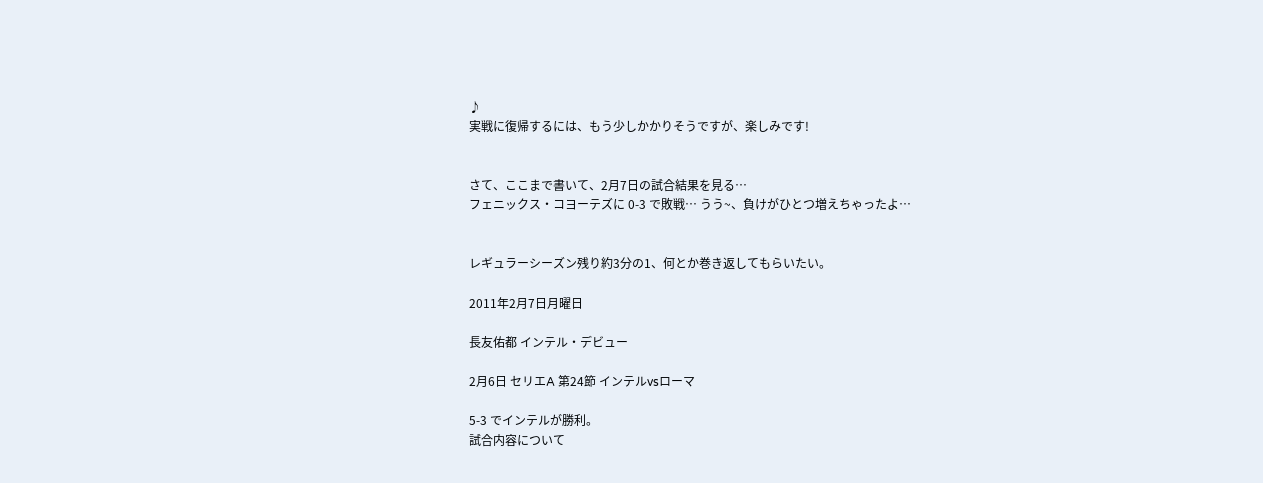♪
実戦に復帰するには、もう少しかかりそうですが、楽しみです!


さて、ここまで書いて、2月7日の試合結果を見る…
フェニックス・コヨーテズに 0-3 で敗戦… うう~、負けがひとつ増えちゃったよ…


レギュラーシーズン残り約3分の1、何とか巻き返してもらいたい。

2011年2月7日月曜日

長友佑都 インテル・デビュー

2月6日 セリエA 第24節 インテルvsローマ

5-3 でインテルが勝利。
試合内容について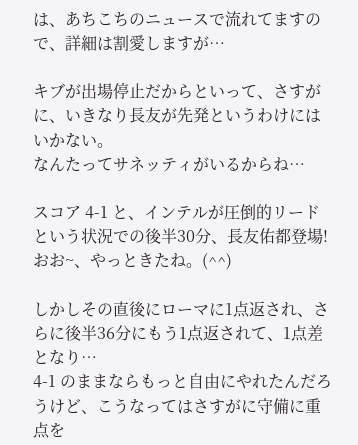は、あちこちのニュースで流れてますので、詳細は割愛しますが…

キブが出場停止だからといって、さすがに、いきなり長友が先発というわけにはいかない。
なんたってサネッティがいるからね…

スコア 4-1 と、インテルが圧倒的リードという状況での後半30分、長友佑都登場!
おお~、やっときたね。(^^)

しかしその直後にローマに1点返され、さらに後半36分にもう1点返されて、1点差となり…
4-1 のままならもっと自由にやれたんだろうけど、こうなってはさすがに守備に重点を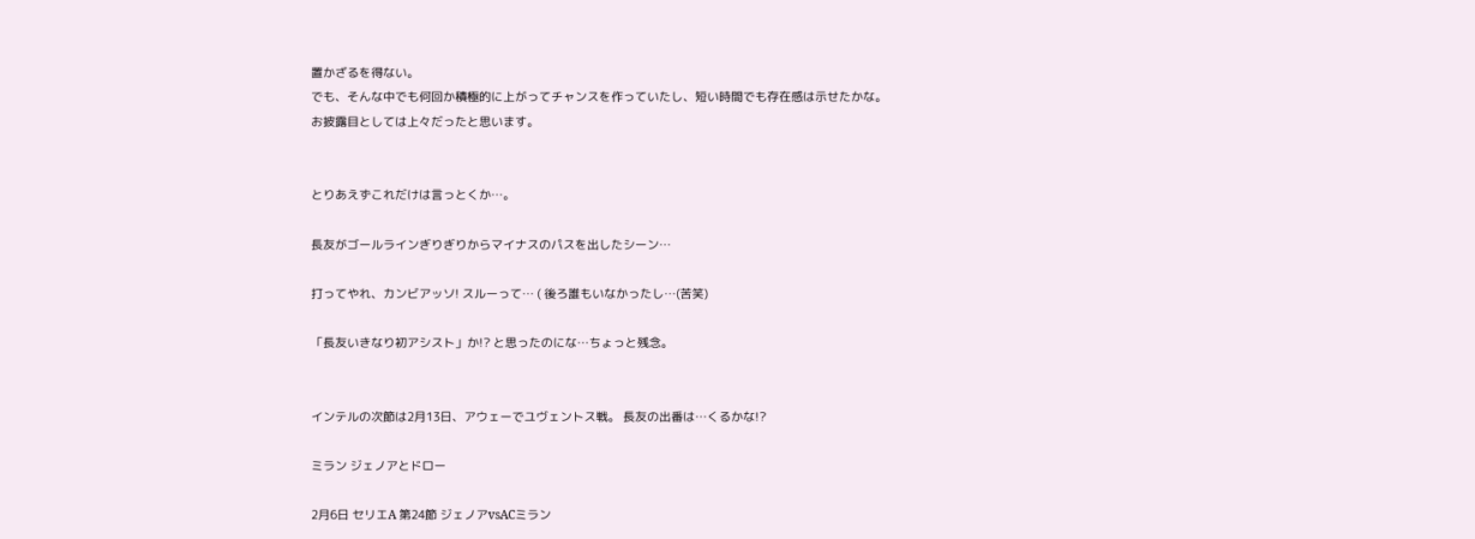置かざるを得ない。
でも、そんな中でも何回か積極的に上がってチャンスを作っていたし、短い時間でも存在感は示せたかな。
お披露目としては上々だったと思います。


とりあえずこれだけは言っとくか…。

長友がゴールラインぎりぎりからマイナスのパスを出したシーン…

打ってやれ、カンビアッソ! スルーって… ( 後ろ誰もいなかったし…(苦笑)

「長友いきなり初アシスト」か!? と思ったのにな…ちょっと残念。


インテルの次節は2月13日、アウェーでユヴェントス戦。 長友の出番は…くるかな!?

ミラン ジェノアとドロー

2月6日 セリエA 第24節 ジェノアvsACミラン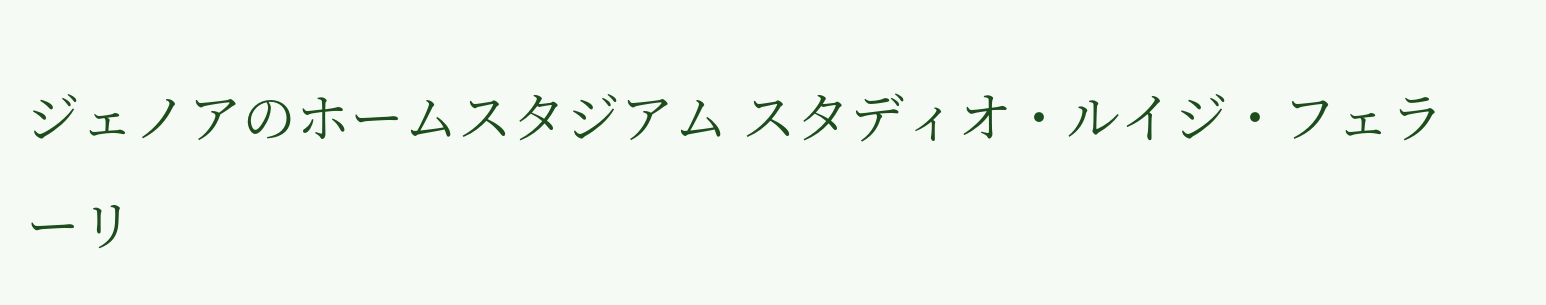ジェノアのホームスタジアム スタディオ・ルイジ・フェラーリ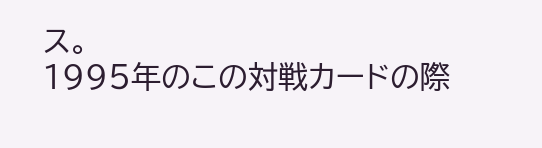ス。
1995年のこの対戦カードの際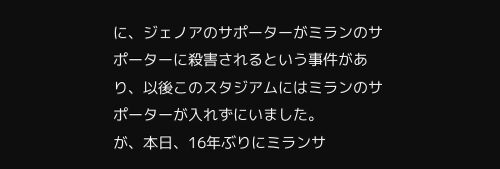に、ジェノアのサポーターがミランのサポーターに殺害されるという事件があり、以後このスタジアムにはミランのサポーターが入れずにいました。
が、本日、16年ぶりにミランサ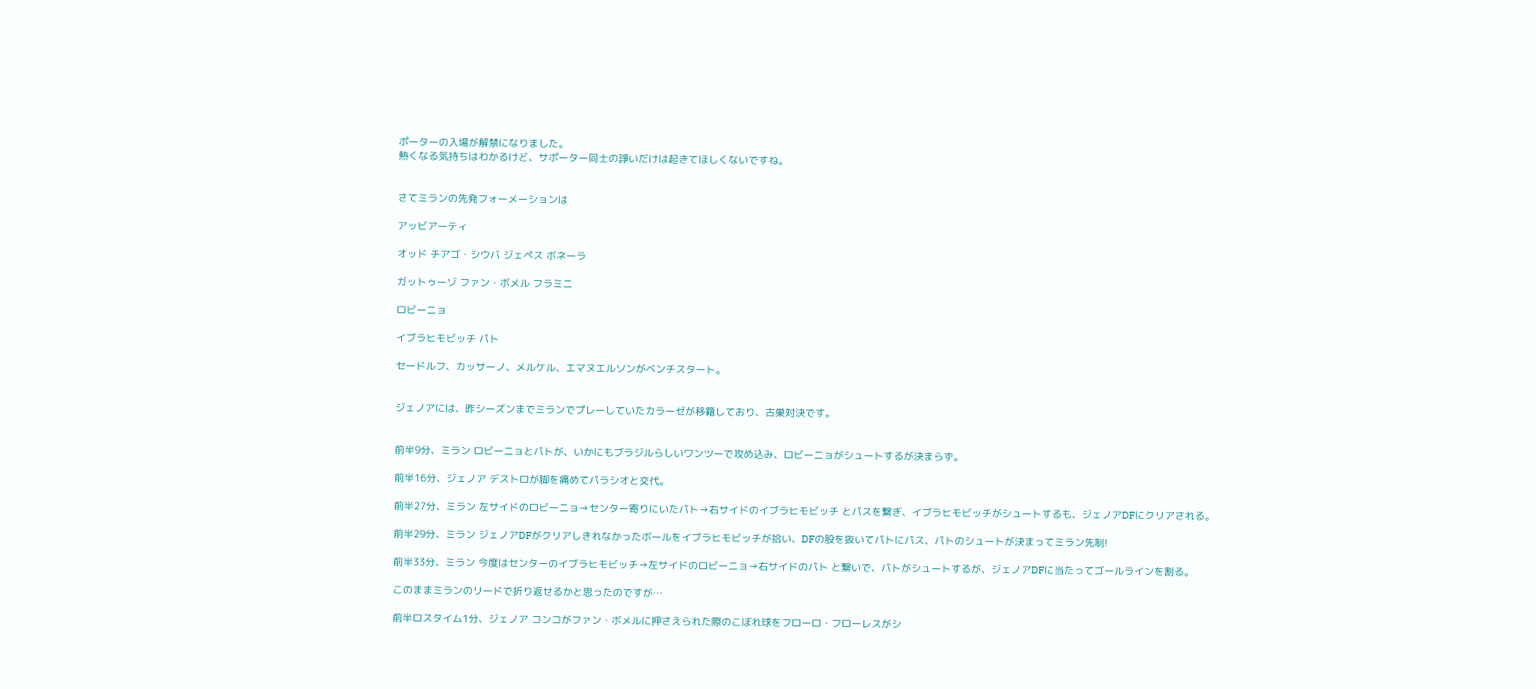ポーターの入場が解禁になりました。
熱くなる気持ちはわかるけど、サポーター同士の諍いだけは起きてほしくないですね。


さてミランの先発フォーメーションは

アッビアーティ

オッド チアゴ・シウバ ジェペス ボネーラ

ガットゥーゾ ファン・ボメル フラミニ

ロビーニョ

イブラヒモビッチ パト

セードルフ、カッサーノ、メルケル、エマヌエルソンがベンチスタート。


ジェノアには、昨シーズンまでミランでプレーしていたカラーゼが移籍しており、古巣対決です。


前半9分、ミラン ロビーニョとパトが、いかにもブラジルらしいワンツーで攻め込み、ロビーニョがシュートするが決まらず。

前半16分、ジェノア デストロが脚を痛めてパラシオと交代。

前半27分、ミラン 左サイドのロビーニョ→センター寄りにいたパト→右サイドのイブラヒモビッチ とパスを繋ぎ、イブラヒモビッチがシュートするも、ジェノアDFにクリアされる。

前半29分、ミラン ジェノアDFがクリアしきれなかったボールをイブラヒモビッチが拾い、DFの股を抜いてパトにパス、パトのシュートが決まってミラン先制!

前半33分、ミラン 今度はセンターのイブラヒモビッチ→左サイドのロビーニョ→右サイドのパト と繋いで、パトがシュートするが、ジェノアDFに当たってゴールラインを割る。

このままミランのリードで折り返せるかと思ったのですが…

前半ロスタイム1分、ジェノア コンコがファン・ボメルに押さえられた際のこぼれ球をフローロ・フローレスがシ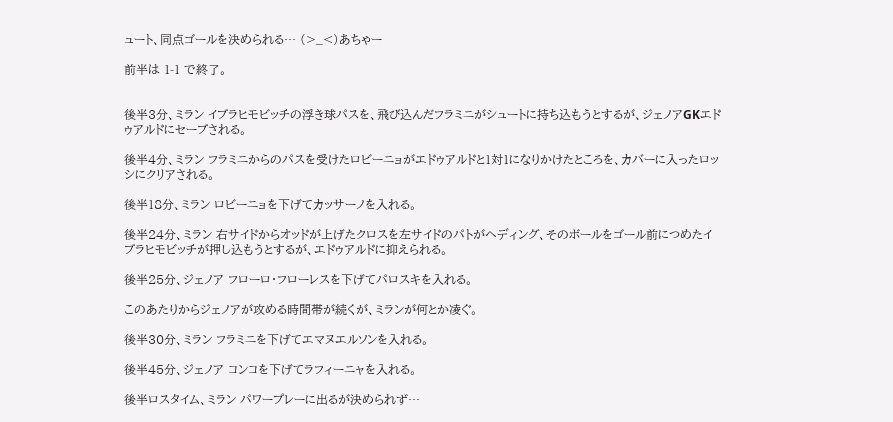ュート、同点ゴールを決められる… (>_<)あちゃー

前半は 1-1 で終了。


後半3分、ミラン イブラヒモビッチの浮き球パスを、飛び込んだフラミニがシュートに持ち込もうとするが、ジェノアGKエドゥアルドにセーブされる。

後半4分、ミラン フラミニからのパスを受けたロビーニョがエドゥアルドと1対1になりかけたところを、カバーに入ったロッシにクリアされる。

後半18分、ミラン ロビーニョを下げてカッサーノを入れる。

後半24分、ミラン 右サイドからオッドが上げたクロスを左サイドのパトがヘディング、そのボールをゴール前につめたイブラヒモビッチが押し込もうとするが、エドゥアルドに抑えられる。

後半25分、ジェノア フローロ・フローレスを下げてパロスキを入れる。

このあたりからジェノアが攻める時間帯が続くが、ミランが何とか凌ぐ。

後半30分、ミラン フラミニを下げてエマヌエルソンを入れる。

後半45分、ジェノア コンコを下げてラフィーニャを入れる。

後半ロスタイム、ミラン パワープレーに出るが決められず…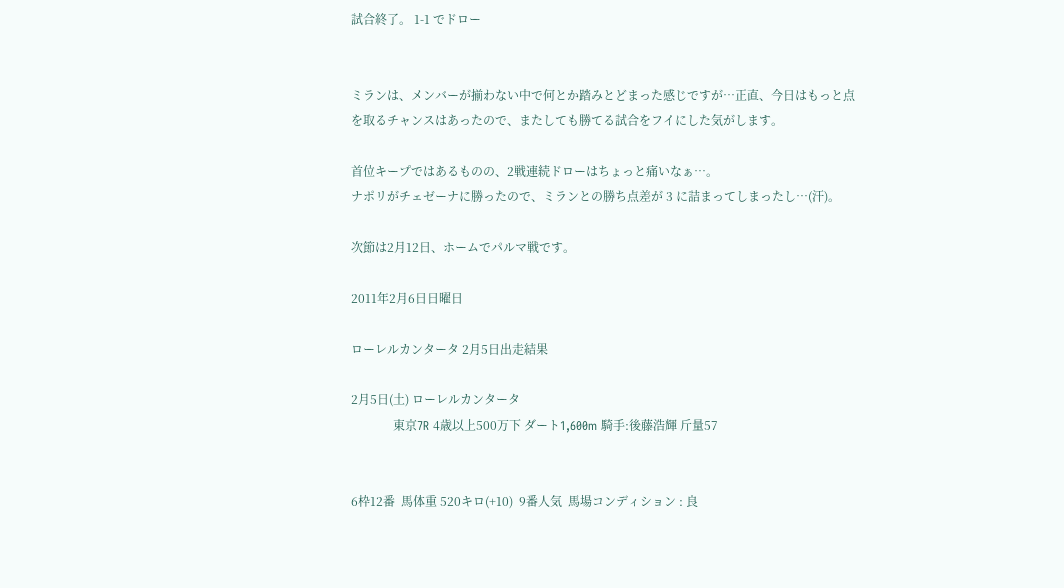試合終了。 1-1 でドロー


ミランは、メンバーが揃わない中で何とか踏みとどまった感じですが…正直、今日はもっと点を取るチャンスはあったので、またしても勝てる試合をフイにした気がします。

首位キープではあるものの、2戦連続ドローはちょっと痛いなぁ…。
ナポリがチェゼーナに勝ったので、ミランとの勝ち点差が 3 に詰まってしまったし…(汗)。

次節は2月12日、ホームでパルマ戦です。

2011年2月6日日曜日

ローレルカンタータ 2月5日出走結果

2月5日(土) ローレルカンタータ
              東京7R 4歳以上500万下 ダート1,600m 騎手:後藤浩輝 斤量57


6枠12番  馬体重 520キロ(+10)  9番人気  馬場コンディション : 良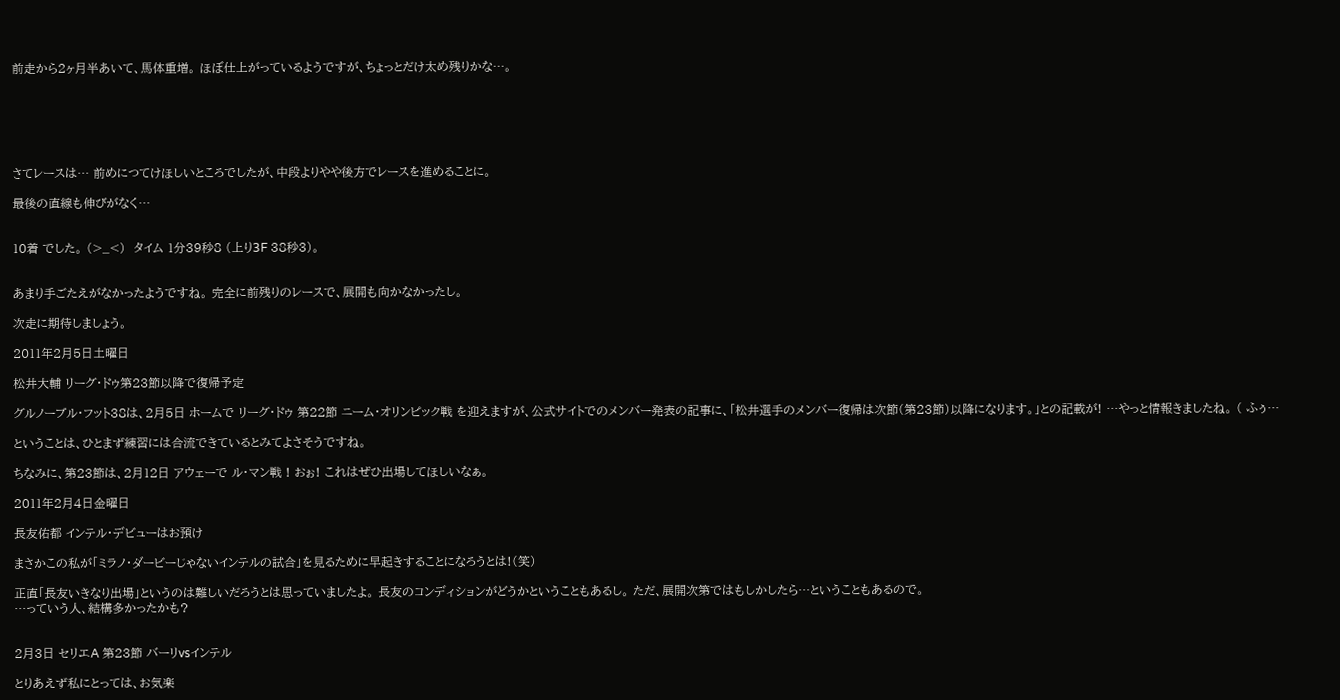前走から2ヶ月半あいて、馬体重増。 ほぼ仕上がっているようですが、ちょっとだけ太め残りかな…。






さてレースは… 前めにつてけほしいところでしたが、中段よりやや後方でレースを進めることに。

最後の直線も伸びがなく…


10着 でした。 (>_<)  タイム 1分39秒8 (上り3F 38秒3)。


あまり手ごたえがなかったようですね。 完全に前残りのレースで、展開も向かなかったし。

次走に期待しましょう。

2011年2月5日土曜日

松井大輔 リーグ・ドゥ第23節以降で復帰予定

グルノーブル・フット38は、2月5日 ホームで リーグ・ドゥ 第22節 ニーム・オリンピック戦 を迎えますが、公式サイトでのメンバー発表の記事に、「松井選手のメンバー復帰は次節(第23節)以降になります。」との記載が! …やっと情報きましたね。 ( ふぅ…

ということは、ひとまず練習には合流できているとみてよさそうですね。

ちなみに、第23節は、2月12日 アウェーで ル・マン戦 ! おぉ! これはぜひ出場してほしいなぁ。

2011年2月4日金曜日

長友佑都 インテル・デビューはお預け

まさかこの私が「ミラノ・ダービーじゃないインテルの試合」を見るために早起きすることになろうとは!(笑)

正直「長友いきなり出場」というのは難しいだろうとは思っていましたよ。 長友のコンディションがどうかということもあるし。 ただ、展開次第ではもしかしたら…ということもあるので。
…っていう人、結構多かったかも?


2月3日 セリエA 第23節 バーリvsインテル

とりあえず私にとっては、お気楽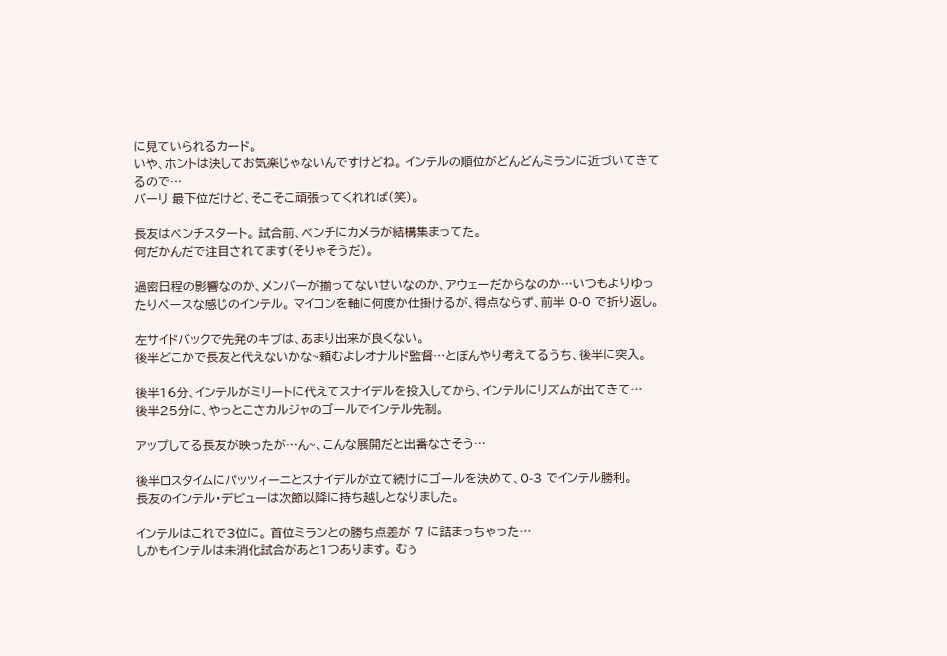に見ていられるカード。
いや、ホントは決してお気楽じゃないんですけどね。 インテルの順位がどんどんミランに近づいてきてるので…
バーリ 最下位だけど、そこそこ頑張ってくれれば(笑)。

長友はベンチスタート。 試合前、ベンチにカメラが結構集まってた。
何だかんだで注目されてます(そりゃそうだ)。

過密日程の影響なのか、メンバーが揃ってないせいなのか、アウェーだからなのか…いつもよりゆったりペースな感じのインテル。 マイコンを軸に何度か仕掛けるが、得点ならず、前半 0-0 で折り返し。

左サイドバックで先発のキブは、あまり出来が良くない。
後半どこかで長友と代えないかな~頼むよレオナルド監督…とぼんやり考えてるうち、後半に突入。

後半16分、インテルがミリートに代えてスナイデルを投入してから、インテルにリズムが出てきて…
後半25分に、やっとこさカルジャのゴールでインテル先制。

アップしてる長友が映ったが…ん~、こんな展開だと出番なさそう…

後半ロスタイムにパッツィーニとスナイデルが立て続けにゴールを決めて、0-3 でインテル勝利。
長友のインテル・デビューは次節以降に持ち越しとなりました。

インテルはこれで3位に。 首位ミランとの勝ち点差が 7 に詰まっちゃった…
しかもインテルは未消化試合があと1つあります。 むぅ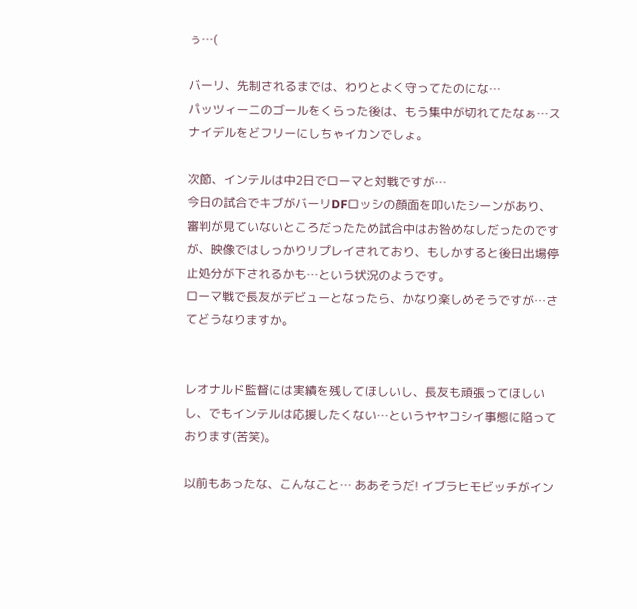ぅ…(

バーリ、先制されるまでは、わりとよく守ってたのにな…
パッツィーニのゴールをくらった後は、もう集中が切れてたなぁ…スナイデルをどフリーにしちゃイカンでしょ。

次節、インテルは中2日でローマと対戦ですが…
今日の試合でキブがバーリDFロッシの顔面を叩いたシーンがあり、審判が見ていないところだったため試合中はお咎めなしだったのですが、映像ではしっかりリプレイされており、もしかすると後日出場停止処分が下されるかも…という状況のようです。
ローマ戦で長友がデビューとなったら、かなり楽しめそうですが…さてどうなりますか。


レオナルド監督には実績を残してほしいし、長友も頑張ってほしいし、でもインテルは応援したくない…というヤヤコシイ事態に陥っております(苦笑)。

以前もあったな、こんなこと… ああそうだ! イブラヒモビッチがイン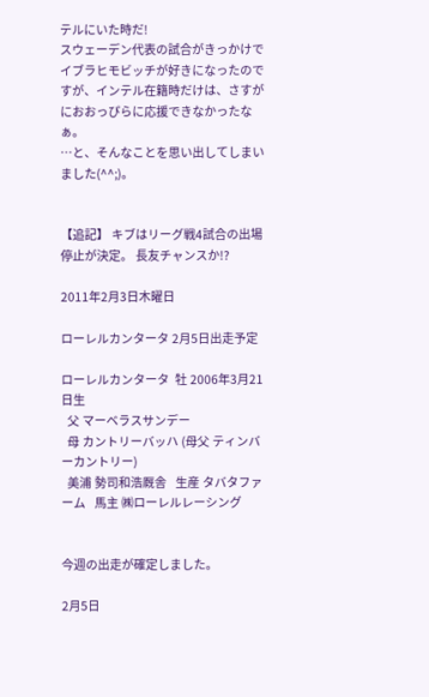テルにいた時だ!
スウェーデン代表の試合がきっかけでイブラヒモビッチが好きになったのですが、インテル在籍時だけは、さすがにおおっぴらに応援できなかったなぁ。
…と、そんなことを思い出してしまいました(^^;)。


【追記】 キブはリーグ戦4試合の出場停止が決定。 長友チャンスか!?

2011年2月3日木曜日

ローレルカンタータ 2月5日出走予定

ローレルカンタータ  牡 2006年3月21日生
  父 マーベラスサンデー
  母 カントリーバッハ (母父 ティンバーカントリー)
  美浦 勢司和浩厩舎   生産 タバタファーム   馬主 ㈱ローレルレーシング


今週の出走が確定しました。

2月5日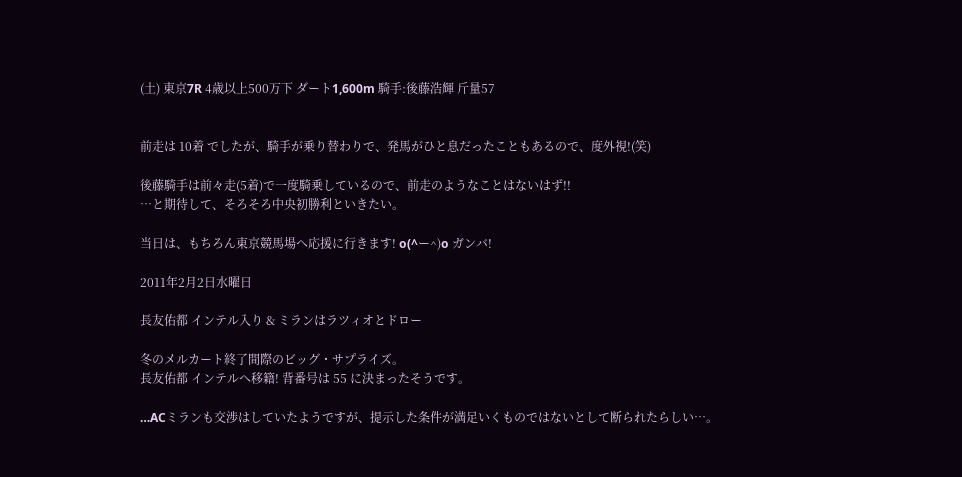(土) 東京7R 4歳以上500万下 ダート1,600m 騎手:後藤浩輝 斤量57


前走は 10着 でしたが、騎手が乗り替わりで、発馬がひと息だったこともあるので、度外視!(笑)

後藤騎手は前々走(5着)で一度騎乗しているので、前走のようなことはないはず!!
…と期待して、そろそろ中央初勝利といきたい。

当日は、もちろん東京競馬場へ応援に行きます! o(^ー^)o ガンバ!

2011年2月2日水曜日

長友佑都 インテル入り & ミランはラツィオとドロー

冬のメルカート終了間際のビッグ・サプライズ。
長友佑都 インテルへ移籍! 背番号は 55 に決まったそうです。

…ACミランも交渉はしていたようですが、提示した条件が満足いくものではないとして断られたらしい…。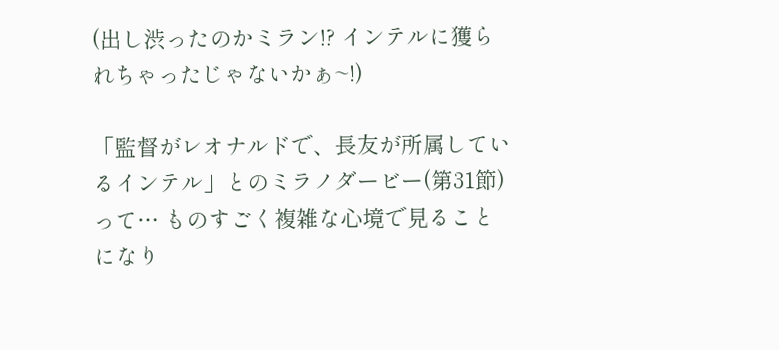(出し渋ったのかミラン!? インテルに獲られちゃったじゃないかぁ~!)

「監督がレオナルドで、長友が所属しているインテル」とのミラノダービー(第31節)って… ものすごく複雑な心境で見ることになり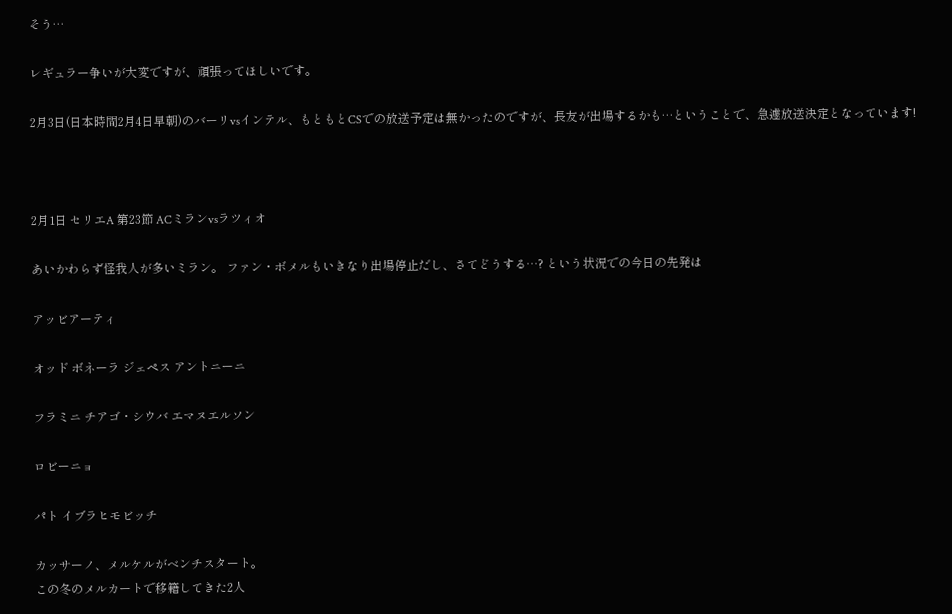そう…

レギュラー争いが大変ですが、頑張ってほしいです。

2月3日(日本時間2月4日早朝)のバーリvsインテル、もともとCSでの放送予定は無かったのですが、長友が出場するかも…ということで、急遽放送決定となっています!



2月1日 セリエA 第23節 ACミランvsラツィオ

あいかわらず怪我人が多いミラン。 ファン・ボメルもいきなり出場停止だし、さてどうする…? という状況での今日の先発は

アッビアーティ

オッド ボネーラ ジェペス アントニーニ

フラミニ チアゴ・シウバ エマヌエルソン

ロビーニョ

パト イブラヒモビッチ

カッサーノ、メルケルがベンチスタート。
この冬のメルカートで移籍してきた2人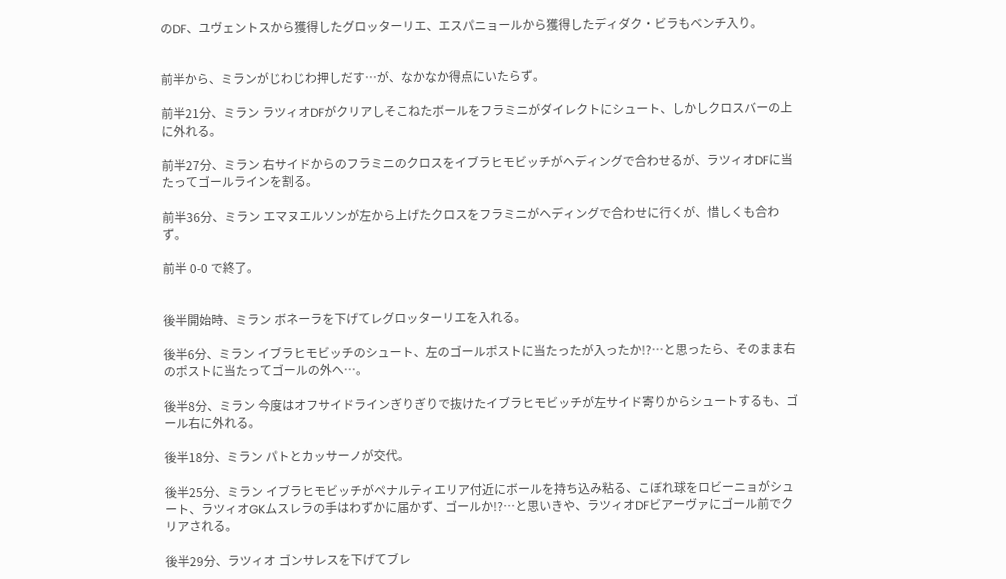のDF、ユヴェントスから獲得したグロッターリエ、エスパニョールから獲得したディダク・ビラもベンチ入り。


前半から、ミランがじわじわ押しだす…が、なかなか得点にいたらず。

前半21分、ミラン ラツィオDFがクリアしそこねたボールをフラミニがダイレクトにシュート、しかしクロスバーの上に外れる。

前半27分、ミラン 右サイドからのフラミニのクロスをイブラヒモビッチがヘディングで合わせるが、ラツィオDFに当たってゴールラインを割る。

前半36分、ミラン エマヌエルソンが左から上げたクロスをフラミニがヘディングで合わせに行くが、惜しくも合わず。

前半 0-0 で終了。


後半開始時、ミラン ボネーラを下げてレグロッターリエを入れる。

後半6分、ミラン イブラヒモビッチのシュート、左のゴールポストに当たったが入ったか!?…と思ったら、そのまま右のポストに当たってゴールの外へ…。

後半8分、ミラン 今度はオフサイドラインぎりぎりで抜けたイブラヒモビッチが左サイド寄りからシュートするも、ゴール右に外れる。

後半18分、ミラン パトとカッサーノが交代。

後半25分、ミラン イブラヒモビッチがペナルティエリア付近にボールを持ち込み粘る、こぼれ球をロビーニョがシュート、ラツィオGKムスレラの手はわずかに届かず、ゴールか!?…と思いきや、ラツィオDFビアーヴァにゴール前でクリアされる。

後半29分、ラツィオ ゴンサレスを下げてブレ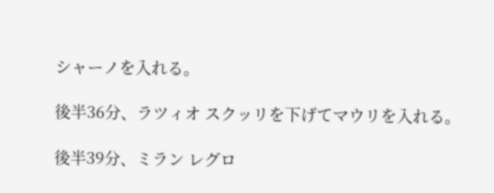シャーノを入れる。

後半36分、ラツィオ スクッリを下げてマウリを入れる。

後半39分、ミラン レグロ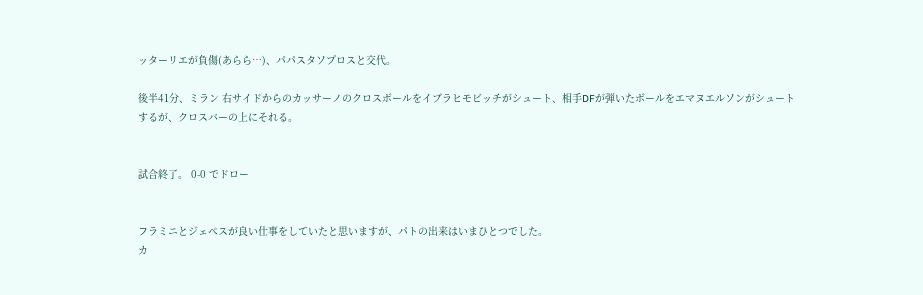ッターリエが負傷(あらら…)、パパスタソプロスと交代。

後半41分、ミラン 右サイドからのカッサーノのクロスボールをイブラヒモビッチがシュート、相手DFが弾いたボールをエマヌエルソンがシュートするが、クロスバーの上にそれる。


試合終了。 0-0 でドロー


フラミニとジェペスが良い仕事をしていたと思いますが、パトの出来はいまひとつでした。
カ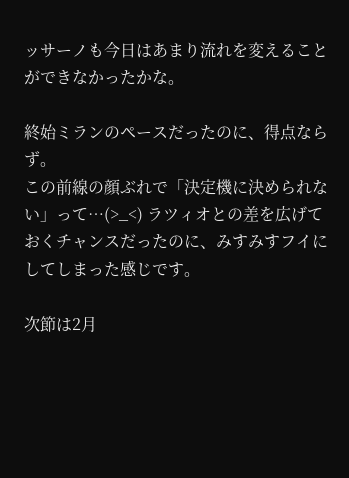ッサーノも今日はあまり流れを変えることができなかったかな。

終始ミランのペースだったのに、得点ならず。
この前線の顔ぶれで「決定機に決められない」って…(>_<) ラツィオとの差を広げておくチャンスだったのに、みすみすフイにしてしまった感じです。

次節は2月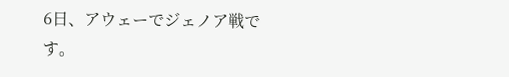6日、アウェーでジェノア戦です。